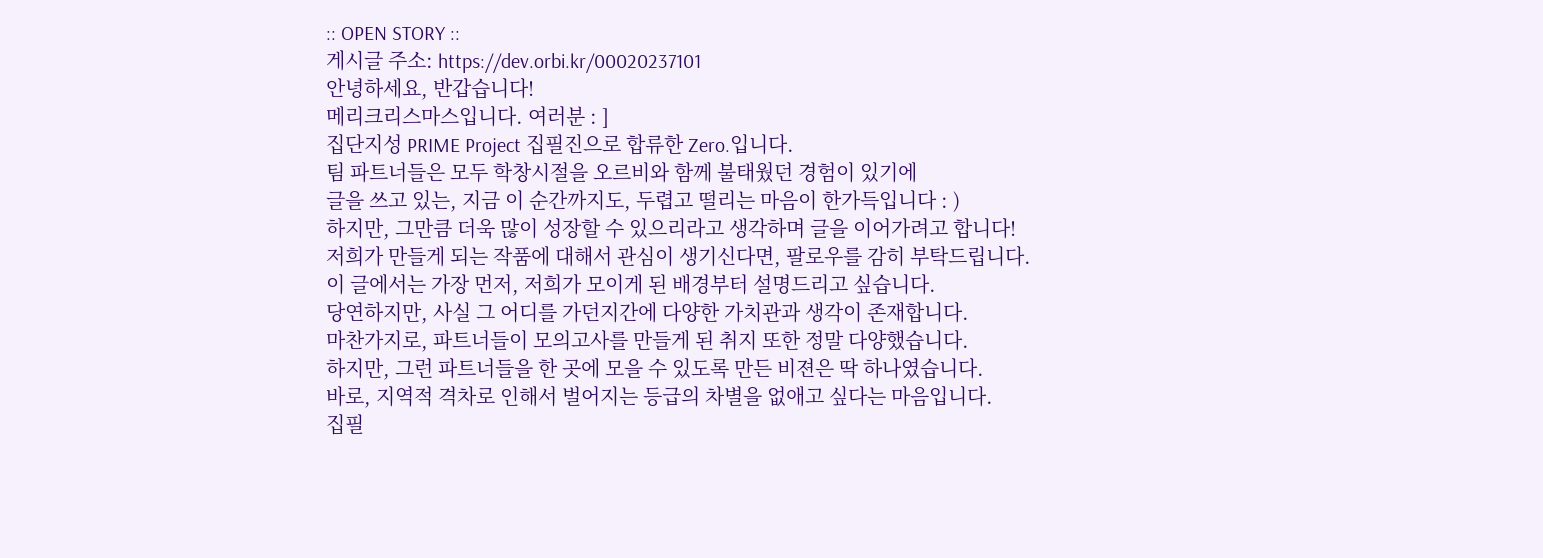:: OPEN STORY ::
게시글 주소: https://dev.orbi.kr/00020237101
안녕하세요, 반갑습니다!
메리크리스마스입니다. 여러분 : ]
집단지성 PRIME Project 집필진으로 합류한 Zero.입니다.
팀 파트너들은 모두 학창시절을 오르비와 함께 불태웠던 경험이 있기에
글을 쓰고 있는, 지금 이 순간까지도, 두렵고 떨리는 마음이 한가득입니다 : )
하지만, 그만큼 더욱 많이 성장할 수 있으리라고 생각하며 글을 이어가려고 합니다!
저희가 만들게 되는 작품에 대해서 관심이 생기신다면, 팔로우를 감히 부탁드립니다.
이 글에서는 가장 먼저, 저희가 모이게 된 배경부터 설명드리고 싶습니다.
당연하지만, 사실 그 어디를 가던지간에 다양한 가치관과 생각이 존재합니다.
마찬가지로, 파트너들이 모의고사를 만들게 된 취지 또한 정말 다양했습니다.
하지만, 그런 파트너들을 한 곳에 모을 수 있도록 만든 비젼은 딱 하나였습니다.
바로, 지역적 격차로 인해서 벌어지는 등급의 차별을 없애고 싶다는 마음입니다.
집필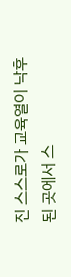진 스스로가 교육열이 낙후된 곳에서 스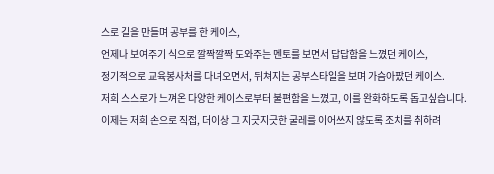스로 길을 만들며 공부를 한 케이스,
언제나 보여주기 식으로 깔짝깔짝 도와주는 멘토를 보면서 답답함을 느꼈던 케이스,
정기적으로 교육봉사처를 다녀오면서, 뒤쳐지는 공부스타일을 보며 가슴아팠던 케이스.
저희 스스로가 느껴온 다양한 케이스로부터 불편함을 느꼈고, 이를 완화하도록 돕고싶습니다.
이제는 저희 손으로 직접, 더이상 그 지긋지긋한 굴레를 이어쓰지 않도록 조치를 취하려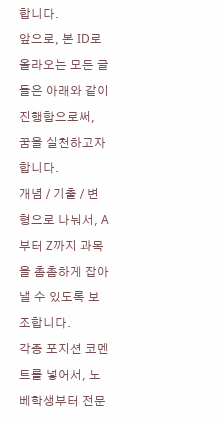합니다.
앞으로, 본 ID로 올라오는 모든 글들은 아래와 같이 진행함으로써, 꿈을 실천하고자 합니다.
개념 / 기출 / 변형으로 나눠서, A부터 Z까지 과목을 촘촘하게 잡아낼 수 있도록 보조합니다.
각종 포지션 코멘트를 넣어서, 노베학생부터 전문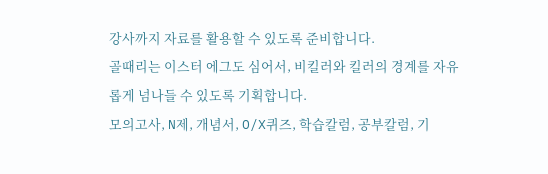강사까지 자료를 활용할 수 있도록 준비합니다.
골때리는 이스터 에그도 심어서, 비킬러와 킬러의 경계를 자유롭게 넘나들 수 있도록 기획합니다.
모의고사, N제, 개념서, O/X퀴즈, 학습칼럼, 공부칼럼, 기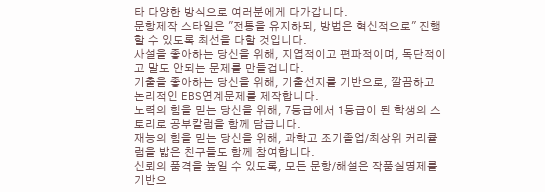타 다양한 방식으로 여러분에게 다가갑니다.
문항제작 스타일은 "전통을 유지하되, 방법은 혁신적으로" 진행할 수 있도록 최선을 다할 것입니다.
사설을 좋아하는 당신을 위해, 지엽적이고 편파적이며, 독단적이고 말도 안되는 문제를 만들겁니다.
기출을 좋아하는 당신을 위해, 기출선지를 기반으로, 깔끔하고 논리적인 EBS연계문제를 제작합니다.
노력의 힘을 믿는 당신을 위해, 7등급에서 1등급이 된 학생의 스토리로 공부칼럼을 함께 담급니다.
재능의 힘을 믿는 당신을 위해, 과학고 조기졸업/최상위 커리큘럼을 밟은 친구들도 함께 참여합니다.
신뢰의 품격을 높일 수 있도록, 모든 문항/해설은 작품실명제를 기반으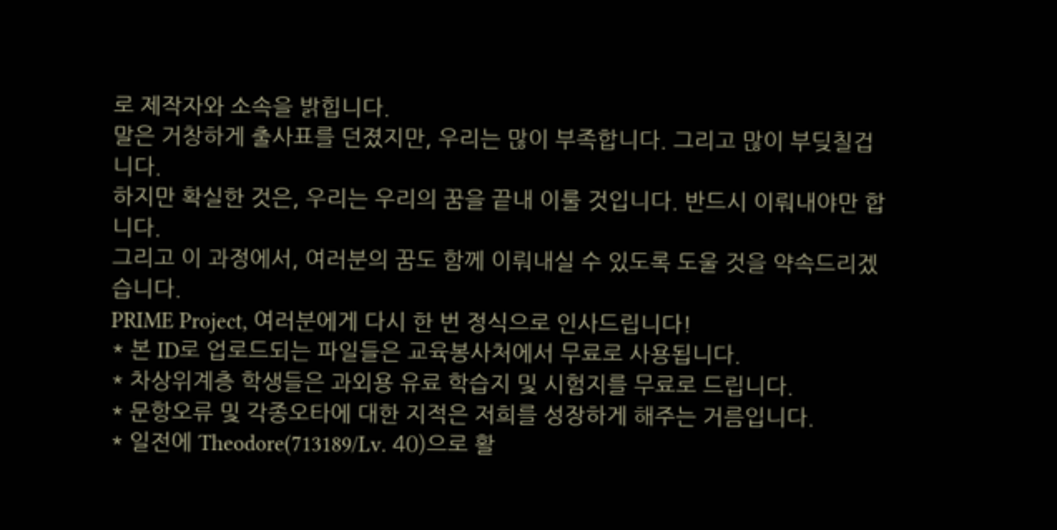로 제작자와 소속을 밝힙니다.
말은 거창하게 출사표를 던졌지만, 우리는 많이 부족합니다. 그리고 많이 부딪칠겁니다.
하지만 확실한 것은, 우리는 우리의 꿈을 끝내 이룰 것입니다. 반드시 이뤄내야만 합니다.
그리고 이 과정에서, 여러분의 꿈도 함께 이뤄내실 수 있도록 도울 것을 약속드리겠습니다.
PRIME Project, 여러분에게 다시 한 번 정식으로 인사드립니다!
* 본 ID로 업로드되는 파일들은 교육봉사처에서 무료로 사용됩니다.
* 차상위계층 학생들은 과외용 유료 학습지 및 시험지를 무료로 드립니다.
* 문항오류 및 각종오타에 대한 지적은 저희를 성장하게 해주는 거름입니다.
* 일전에 Theodore(713189/Lv. 40)으로 활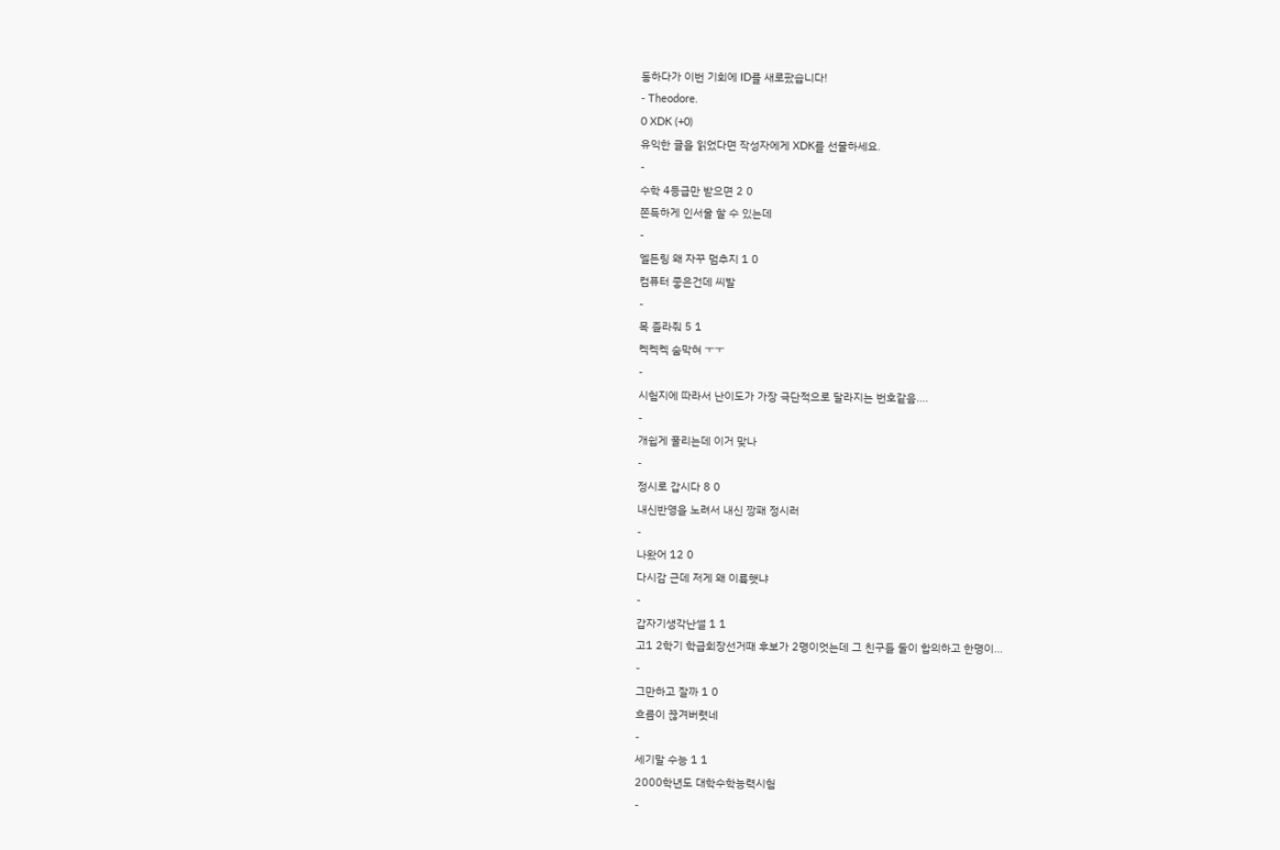동하다가 이번 기회에 ID를 새로팠습니다!
- Theodore.
0 XDK (+0)
유익한 글을 읽었다면 작성자에게 XDK를 선물하세요.
-
수학 4등급만 받으면 2 0
쫀득하게 인서울 할 수 있는데
-
엘든링 왜 자꾸 멈추지 1 0
컴퓨터 좋은건데 씨발
-
목 졸라줘 5 1
켁켁켁 숨막혀 ㅜㅜ
-
시험지에 따라서 난이도가 가장 극단적으로 달라지는 번호같음....
-
개쉽게 풀리는데 이거 맞나
-
정시로 갑시다 8 0
내신반영을 노려서 내신 깡패 정시러
-
나왔어 12 0
다시감 근데 저게 왜 이륙햇냐
-
갑자기생각난썰 1 1
고1 2학기 학급회장선거때 후보가 2명이엇는데 그 친구들 둘이 합의하고 한명이...
-
그만하고 잘까 1 0
흐름이 끊겨버렷네
-
세기말 수능 1 1
2000학년도 대학수학능력시험
-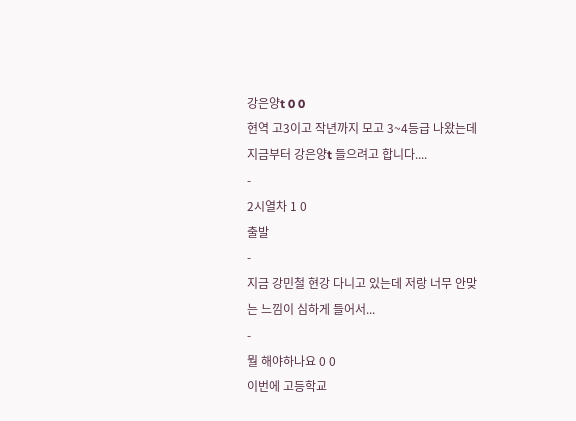강은양t 0 0
현역 고3이고 작년까지 모고 3~4등급 나왔는데 지금부터 강은양t 들으려고 합니다....
-
2시열차 1 0
출발
-
지금 강민철 현강 다니고 있는데 저랑 너무 안맞는 느낌이 심하게 들어서...
-
뭘 해야하나요 0 0
이번에 고등학교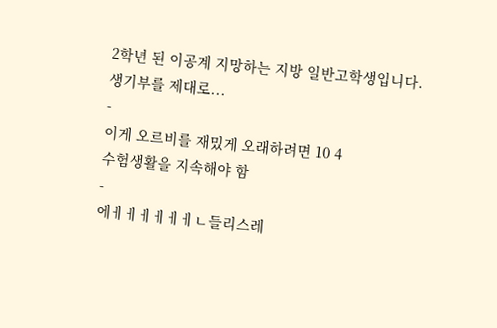2학년 된 이공계 지망하는 지방 일반고학생입니다. 생기부를 제대로...
-
이게 오르비를 재밌게 오래하려면 10 4
수험생활을 지속해야 함
-
에ㅔㅔㅔㅔㅔㅔㄴ들리스레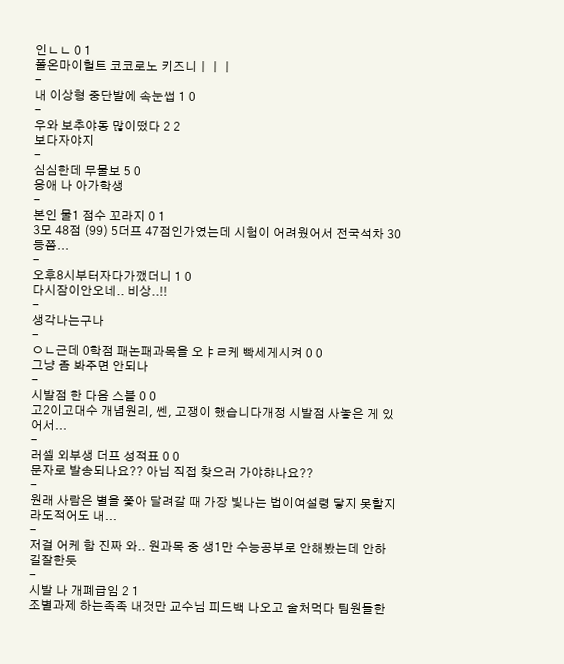인ㄴㄴ 0 1
폴온마이헐트 코코로노 키즈니ㅣㅣㅣ
-
내 이상형 중단발에 속눈썹 1 0
-
우와 보추야동 많이떴다 2 2
보다자야지
-
심심한데 무물보 5 0
응애 나 아가학생
-
본인 물1 점수 꼬라지 0 1
3모 48점 (99) 5더프 47점인가였는데 시험이 어려웠어서 전국석차 30등쯤...
-
오후8시부터자다가깼더니 1 0
다시잠이안오네.. 비상..!!
-
생각나는구나
-
ㅇㄴ근데 0학점 패논패과목을 오ㅑㄹ케 빡세게시켜 0 0
그냥 좀 봐주면 안되나
-
시발점 한 다음 스블 0 0
고2이고대수 개념원리, 쎈, 고쟁이 했습니다개정 시발점 사놓은 게 있어서...
-
러셀 외부생 더프 성적표 0 0
문자로 발송되나요?? 아님 직접 찾으러 가야햐나요??
-
원래 사람은 별을 쫓아 달려갈 때 가장 빛나는 법이여설령 닿지 못할지라도적어도 내...
-
저걸 어케 함 진짜 와.. 원과목 중 생1만 수능공부로 안해봤는데 안하길잘한듯
-
시발 나 개폐급임 2 1
조별과제 하는족족 내것만 교수님 피드백 나오고 술처먹다 팀원들한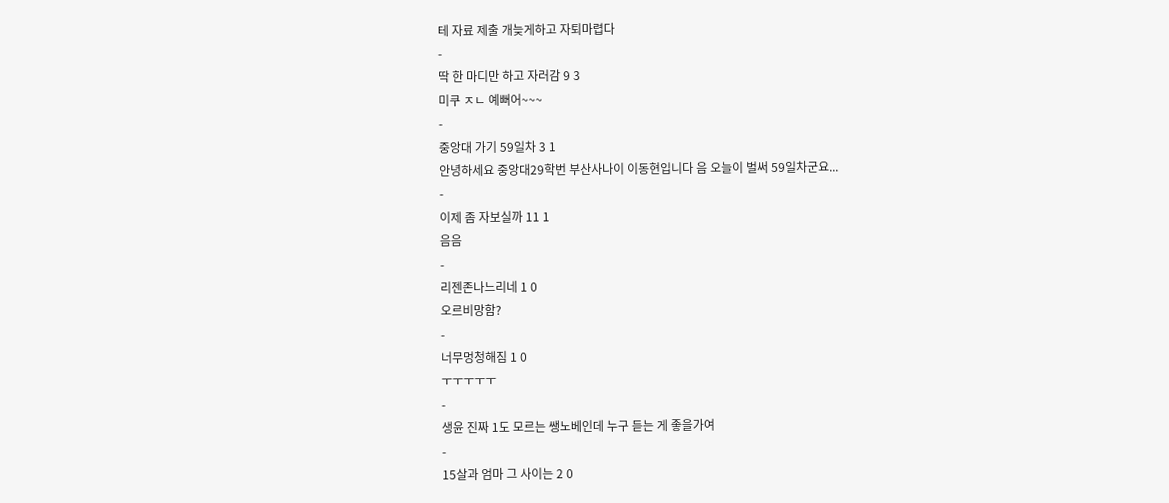테 자료 제출 개늦게하고 자퇴마렵다
-
딱 한 마디만 하고 자러감 9 3
미쿠 ㅈㄴ 예뻐어~~~
-
중앙대 가기 59일차 3 1
안녕하세요 중앙대29학번 부산사나이 이동현입니다 음 오늘이 벌써 59일차군요...
-
이제 좀 자보실까 11 1
음음
-
리젠존나느리네 1 0
오르비망함?
-
너무멍청해짐 1 0
ㅜㅜㅜㅜㅜ
-
생윤 진짜 1도 모르는 쌩노베인데 누구 듣는 게 좋을가여
-
15살과 엄마 그 사이는 2 0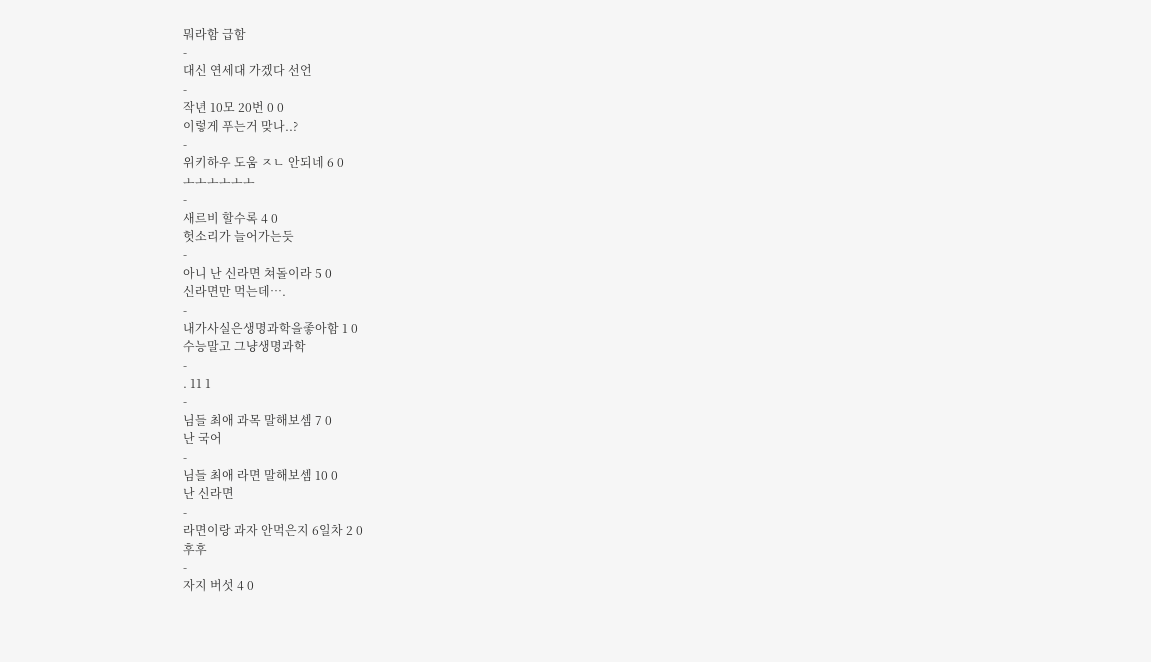뭐라함 급함
-
대신 연세대 가겠다 선언
-
작년 10모 20번 0 0
이렇게 푸는거 맞나..?
-
위키하우 도움 ㅈㄴ 안되네 6 0
ㅗㅗㅗㅗㅗㅗ
-
새르비 할수록 4 0
헛소리가 늘어가는듯
-
아니 난 신라면 쳐돌이라 5 0
신라면만 먹는데….
-
내가사실은생명과학을좋아함 1 0
수능말고 그냥생명과학
-
. 11 1
-
님들 최애 과목 말해보셈 7 0
난 국어
-
님들 최애 라면 말해보셈 10 0
난 신라면
-
라면이랑 과자 안먹은지 6일차 2 0
후후
-
자지 버섯 4 0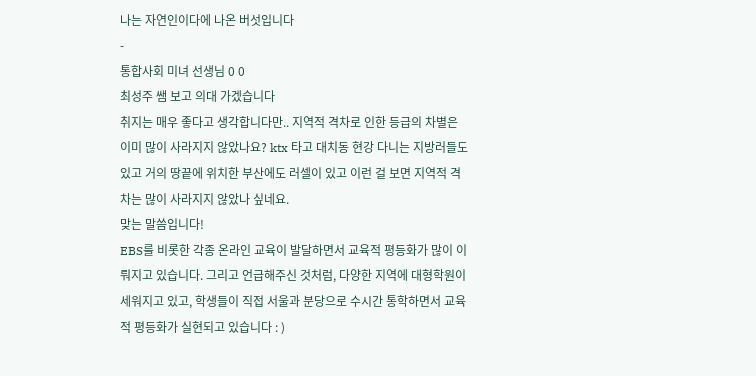나는 자연인이다에 나온 버섯입니다
-
통합사회 미녀 선생님 0 0
최성주 쌤 보고 의대 가겠습니다
취지는 매우 좋다고 생각합니다만.. 지역적 격차로 인한 등급의 차별은 이미 많이 사라지지 않았나요? ktx 타고 대치동 현강 다니는 지방러들도 있고 거의 땅끝에 위치한 부산에도 러셀이 있고 이런 걸 보면 지역적 격차는 많이 사라지지 않았나 싶네요.
맞는 말씀입니다!
EBS를 비롯한 각종 온라인 교육이 발달하면서 교육적 평등화가 많이 이뤄지고 있습니다. 그리고 언급해주신 것처럼, 다양한 지역에 대형학원이 세워지고 있고, 학생들이 직접 서울과 분당으로 수시간 통학하면서 교육적 평등화가 실현되고 있습니다 : )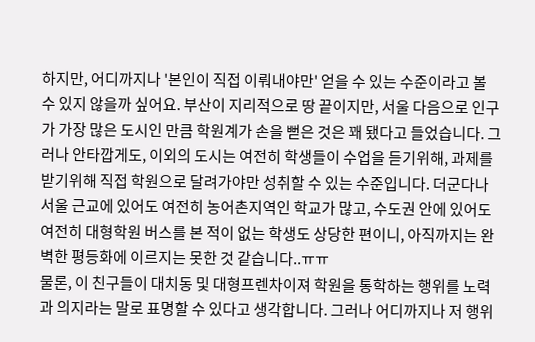하지만, 어디까지나 '본인이 직접 이뤄내야만' 얻을 수 있는 수준이라고 볼 수 있지 않을까 싶어요. 부산이 지리적으로 땅 끝이지만, 서울 다음으로 인구가 가장 많은 도시인 만큼 학원계가 손을 뻗은 것은 꽤 됐다고 들었습니다. 그러나 안타깝게도, 이외의 도시는 여전히 학생들이 수업을 듣기위해, 과제를 받기위해 직접 학원으로 달려가야만 성취할 수 있는 수준입니다. 더군다나 서울 근교에 있어도 여전히 농어촌지역인 학교가 많고, 수도권 안에 있어도 여전히 대형학원 버스를 본 적이 없는 학생도 상당한 편이니, 아직까지는 완벽한 평등화에 이르지는 못한 것 같습니다..ㅠㅠ
물론, 이 친구들이 대치동 및 대형프렌차이져 학원을 통학하는 행위를 노력과 의지라는 말로 표명할 수 있다고 생각합니다. 그러나 어디까지나 저 행위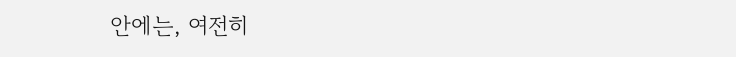안에는, 여전히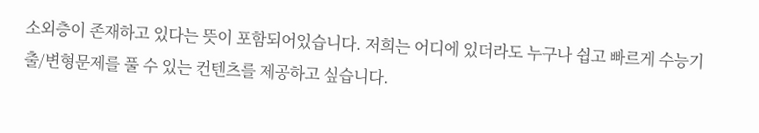소외층이 존재하고 있다는 뜻이 포함되어있습니다. 저희는 어디에 있더라도 누구나 쉽고 빠르게 수능기출/변형문제를 풀 수 있는 컨텐츠를 제공하고 싶습니다.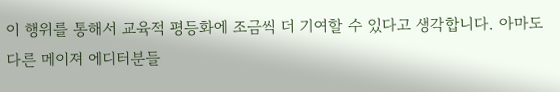이 행위를 통해서 교육적 평등화에 조금씩 더 기여할 수 있다고 생각합니다. 아마도 다른 메이져 에디터분들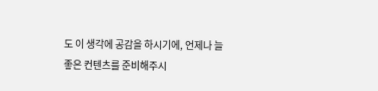도 이 생각에 공감을 하시기에, 언제나 늘 좋은 컨텐츠를 준비해주시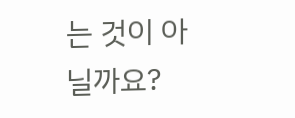는 것이 아닐까요?